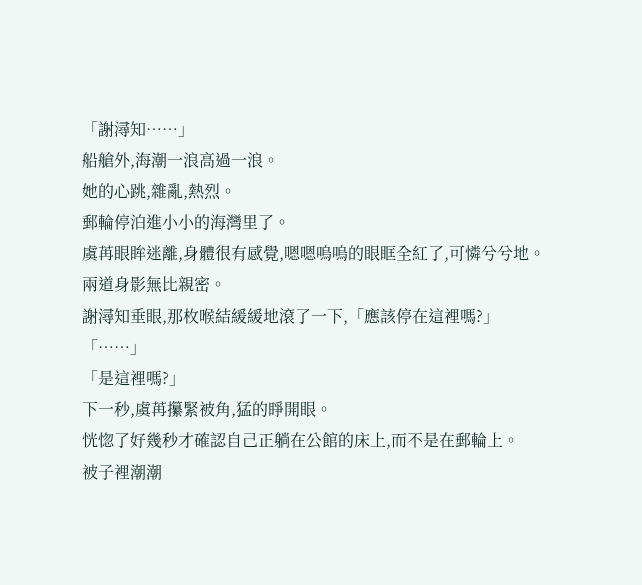「謝潯知……」
船艙外,海潮一浪高過一浪。
她的心跳,雜亂,熱烈。
郵輪停泊進小小的海灣里了。
虞苒眼眸迷離,身體很有感覺,嗯嗯嗚嗚的眼眶全紅了,可憐兮兮地。
兩道身影無比親密。
謝潯知垂眼,那枚喉結緩緩地滾了一下,「應該停在這裡嗎?」
「……」
「是這裡嗎?」
下一秒,虞苒攥緊被角,猛的睜開眼。
恍惚了好幾秒才確認自己正躺在公館的床上,而不是在郵輪上。
被子裡潮潮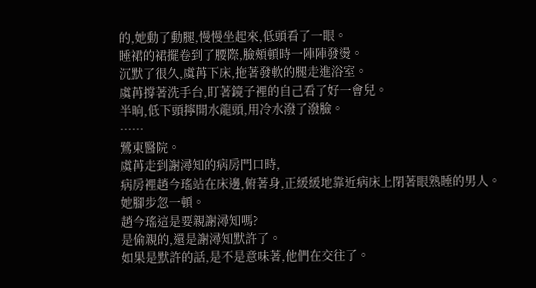的,她動了動腿,慢慢坐起來,低頭看了一眼。
睡裙的裙擺卷到了腰際,臉頰頓時一陣陣發燙。
沉默了很久,虞苒下床,拖著發軟的腿走進浴室。
虞苒撐著洗手台,盯著鏡子裡的自己看了好一會兒。
半晌,低下頭擰開水龍頭,用冷水潑了潑臉。
……
鷺東醫院。
虞苒走到謝潯知的病房門口時,
病房裡趙今瑤站在床邊,俯著身,正緩緩地靠近病床上閉著眼熟睡的男人。
她腳步忽一頓。
趙今瑤這是要親謝潯知嗎?
是偷親的,還是謝潯知默許了。
如果是默許的話,是不是意味著,他們在交往了。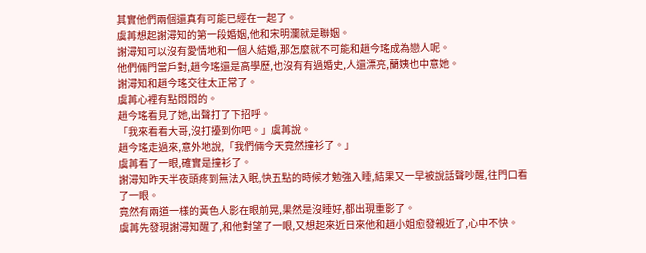其實他們兩個還真有可能已經在一起了。
虞苒想起謝潯知的第一段婚姻,他和宋明瀾就是聯姻。
謝潯知可以沒有愛情地和一個人結婚,那怎麼就不可能和趙今瑤成為戀人呢。
他們倆門當戶對,趙今瑤還是高學歷,也沒有有過婚史,人還漂亮,蘭姨也中意她。
謝潯知和趙今瑤交往太正常了。
虞苒心裡有點悶悶的。
趙今瑤看見了她,出聲打了下招呼。
「我來看看大哥,沒打擾到你吧。」虞苒說。
趙今瑤走過來,意外地說,「我們倆今天竟然撞衫了。」
虞苒看了一眼,確實是撞衫了。
謝潯知昨天半夜頭疼到無法入眠,快五點的時候才勉強入睡,結果又一早被說話聲吵醒,往門口看了一眼。
竟然有兩道一樣的黃色人影在眼前晃,果然是沒睡好,都出現重影了。
虞苒先發現謝潯知醒了,和他對望了一眼,又想起來近日來他和趙小姐愈發親近了,心中不快。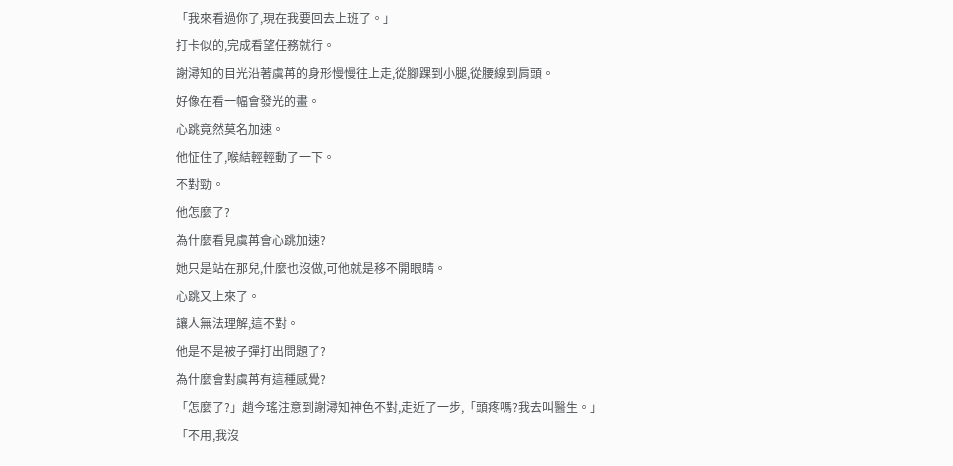「我來看過你了,現在我要回去上班了。」
打卡似的,完成看望任務就行。
謝潯知的目光沿著虞苒的身形慢慢往上走,從腳踝到小腿,從腰線到肩頭。
好像在看一幅會發光的畫。
心跳竟然莫名加速。
他怔住了,喉結輕輕動了一下。
不對勁。
他怎麼了?
為什麼看見虞苒會心跳加速?
她只是站在那兒,什麼也沒做,可他就是移不開眼睛。
心跳又上來了。
讓人無法理解,這不對。
他是不是被子彈打出問題了?
為什麼會對虞苒有這種感覺?
「怎麼了?」趙今瑤注意到謝潯知神色不對,走近了一步,「頭疼嗎?我去叫醫生。」
「不用,我沒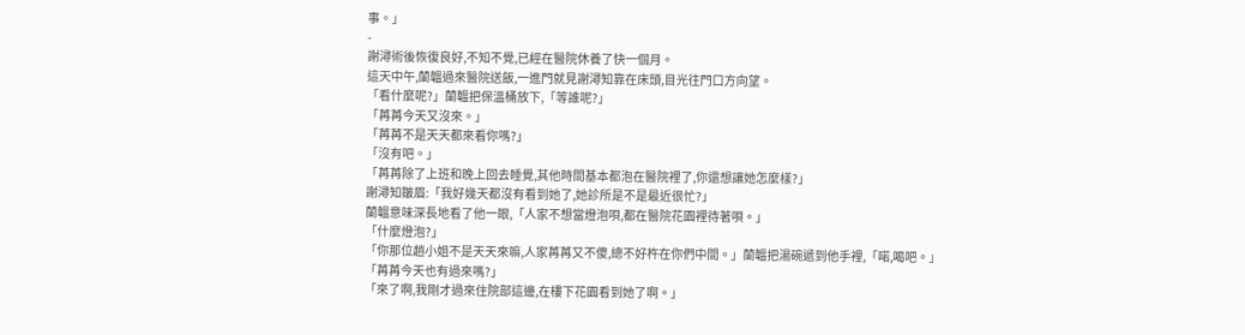事。」
-
謝潯術後恢復良好,不知不覺,已經在醫院休養了快一個月。
這天中午,蘭韞過來醫院送飯,一進門就見謝潯知靠在床頭,目光往門口方向望。
「看什麼呢?」蘭韞把保溫桶放下,「等誰呢?」
「苒苒今天又沒來。」
「苒苒不是天天都來看你嗎?」
「沒有吧。」
「苒苒除了上班和晚上回去睡覺,其他時間基本都泡在醫院裡了,你還想讓她怎麼樣?」
謝潯知皺眉:「我好幾天都沒有看到她了,她診所是不是最近很忙?」
蘭韞意味深長地看了他一眼,「人家不想當燈泡唄,都在醫院花園裡待著唄。」
「什麼燈泡?」
「你那位趙小姐不是天天來嘛,人家苒苒又不傻,總不好杵在你們中間。」蘭韞把湯碗遞到他手裡,「喏,喝吧。」
「苒苒今天也有過來嗎?」
「來了啊,我剛才過來住院部這邊,在樓下花園看到她了啊。」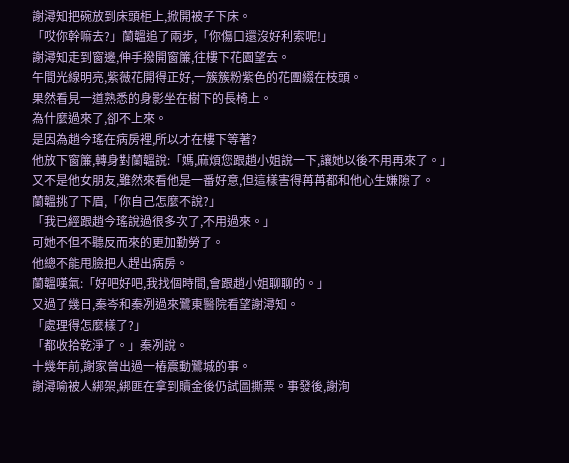謝潯知把碗放到床頭柜上,掀開被子下床。
「哎你幹嘛去?」蘭韞追了兩步,「你傷口還沒好利索呢!」
謝潯知走到窗邊,伸手撥開窗簾,往樓下花園望去。
午間光線明亮,紫薇花開得正好,一簇簇粉紫色的花團綴在枝頭。
果然看見一道熟悉的身影坐在樹下的長椅上。
為什麼過來了,卻不上來。
是因為趙今瑤在病房裡,所以才在樓下等著?
他放下窗簾,轉身對蘭韞說:「媽,麻煩您跟趙小姐說一下,讓她以後不用再來了。」
又不是他女朋友,雖然來看他是一番好意,但這樣害得苒苒都和他心生嫌隙了。
蘭韞挑了下眉,「你自己怎麼不說?」
「我已經跟趙今瑤說過很多次了,不用過來。」
可她不但不聽反而來的更加勤勞了。
他總不能甩臉把人趕出病房。
蘭韞嘆氣:「好吧好吧,我找個時間,會跟趙小姐聊聊的。」
又過了幾日,秦岑和秦冽過來鷺東醫院看望謝潯知。
「處理得怎麼樣了?」
「都收拾乾淨了。」秦冽說。
十幾年前,謝家曾出過一樁震動鷺城的事。
謝潯喻被人綁架,綁匪在拿到贖金後仍試圖撕票。事發後,謝洵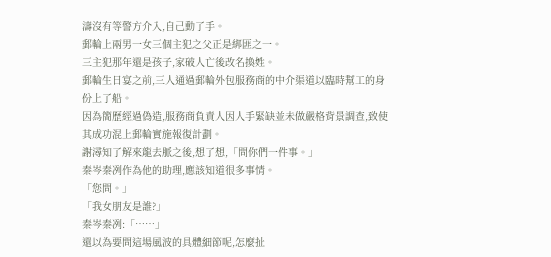濤沒有等警方介入,自己動了手。
郵輪上兩男一女三個主犯之父正是綁匪之一。
三主犯那年還是孩子,家破人亡後改名換姓。
郵輪生日宴之前,三人通過郵輪外包服務商的中介渠道以臨時幫工的身份上了船。
因為簡歷經過偽造,服務商負責人因人手緊缺並未做嚴格背景調查,致使其成功混上郵輪實施報復計劃。
謝潯知了解來龍去脈之後,想了想,「問你們一件事。」
秦岑秦冽作為他的助理,應該知道很多事情。
「您問。」
「我女朋友是誰?」
秦岑秦冽:「……」
還以為要問這場風波的具體細節呢,怎麼扯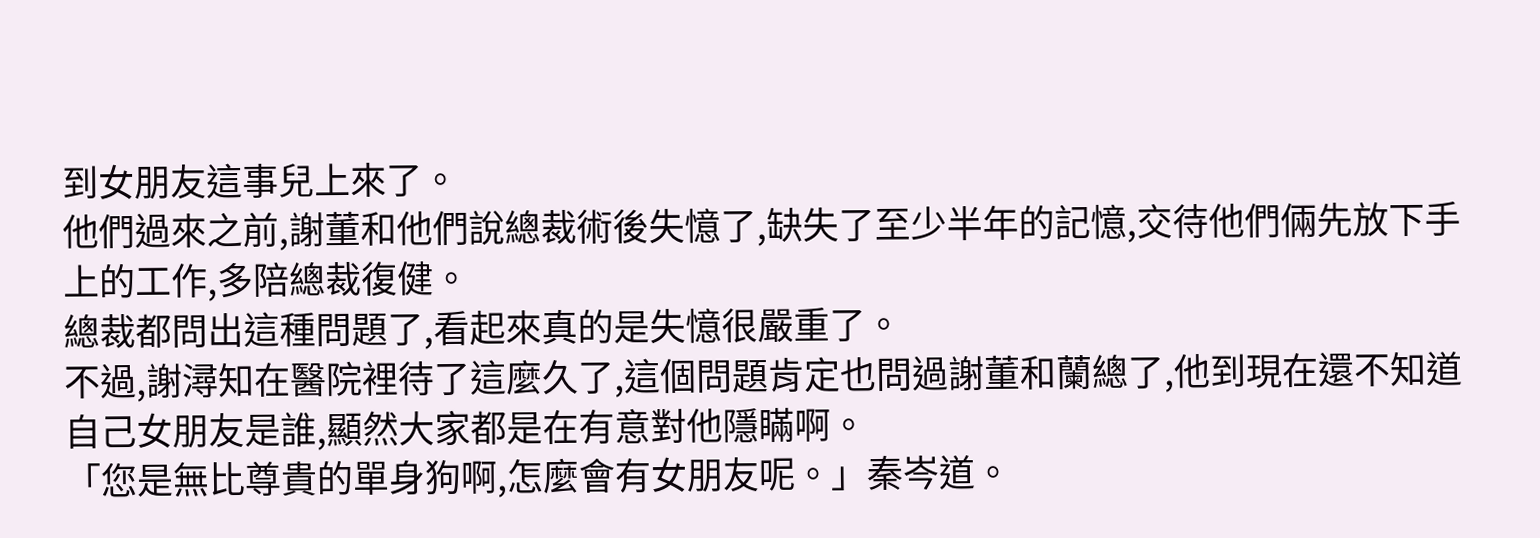到女朋友這事兒上來了。
他們過來之前,謝董和他們說總裁術後失憶了,缺失了至少半年的記憶,交待他們倆先放下手上的工作,多陪總裁復健。
總裁都問出這種問題了,看起來真的是失憶很嚴重了。
不過,謝潯知在醫院裡待了這麼久了,這個問題肯定也問過謝董和蘭總了,他到現在還不知道自己女朋友是誰,顯然大家都是在有意對他隱瞞啊。
「您是無比尊貴的單身狗啊,怎麼會有女朋友呢。」秦岑道。